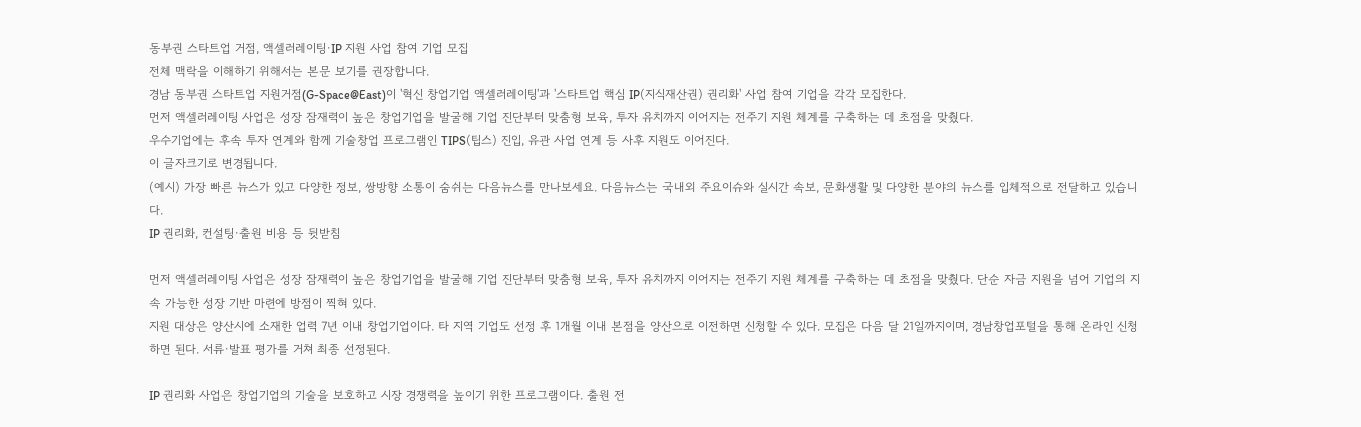동부권 스타트업 거점, 액셀러레이팅·IP 지원 사업 참여 기업 모집
전체 맥락을 이해하기 위해서는 본문 보기를 권장합니다.
경남 동부권 스타트업 지원거점(G-Space@East)이 '혁신 창업기업 액셀러레이팅'과 '스타트업 핵심 IP(지식재산권) 권리화' 사업 참여 기업을 각각 모집한다.
먼저 액셀러레이팅 사업은 성장 잠재력이 높은 창업기업을 발굴해 기업 진단부터 맞춤형 보육, 투자 유치까지 이어지는 전주기 지원 체계를 구축하는 데 초점을 맞췄다.
우수기업에는 후속 투자 연계와 함께 기술창업 프로그램인 TIPS(팁스) 진입, 유관 사업 연계 등 사후 지원도 이어진다.
이 글자크기로 변경됩니다.
(예시) 가장 빠른 뉴스가 있고 다양한 정보, 쌍방향 소통이 숨쉬는 다음뉴스를 만나보세요. 다음뉴스는 국내외 주요이슈와 실시간 속보, 문화생활 및 다양한 분야의 뉴스를 입체적으로 전달하고 있습니다.
IP 권리화, 컨설팅·출원 비용 등 뒷받침

먼저 액셀러레이팅 사업은 성장 잠재력이 높은 창업기업을 발굴해 기업 진단부터 맞춤형 보육, 투자 유치까지 이어지는 전주기 지원 체계를 구축하는 데 초점을 맞췄다. 단순 자금 지원을 넘어 기업의 지속 가능한 성장 기반 마련에 방점이 찍혀 있다.
지원 대상은 양산시에 소재한 업력 7년 이내 창업기업이다. 타 지역 기업도 선정 후 1개월 이내 본점을 양산으로 이전하면 신청할 수 있다. 모집은 다음 달 21일까지이며, 경남창업포털을 통해 온라인 신청하면 된다. 서류·발표 평가를 거쳐 최종 선정된다.

IP 권리화 사업은 창업기업의 기술을 보호하고 시장 경쟁력을 높이기 위한 프로그램이다. 출원 전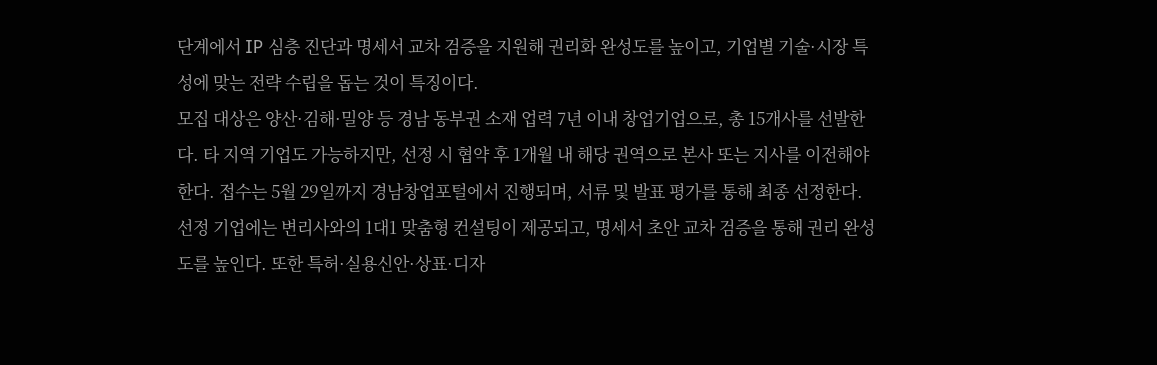단계에서 IP 심층 진단과 명세서 교차 검증을 지원해 권리화 완성도를 높이고, 기업별 기술·시장 특성에 맞는 전략 수립을 돕는 것이 특징이다.
모집 대상은 양산·김해·밀양 등 경남 동부권 소재 업력 7년 이내 창업기업으로, 총 15개사를 선발한다. 타 지역 기업도 가능하지만, 선정 시 협약 후 1개월 내 해당 권역으로 본사 또는 지사를 이전해야 한다. 접수는 5월 29일까지 경남창업포털에서 진행되며, 서류 및 발표 평가를 통해 최종 선정한다.
선정 기업에는 변리사와의 1대1 맞춤형 컨설팅이 제공되고, 명세서 초안 교차 검증을 통해 권리 완성도를 높인다. 또한 특허·실용신안·상표·디자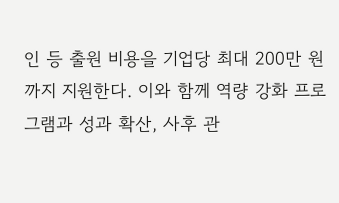인 등 출원 비용을 기업당 최대 200만 원까지 지원한다. 이와 함께 역량 강화 프로그램과 성과 확산, 사후 관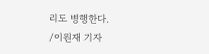리도 병행한다.
/이원재 기자